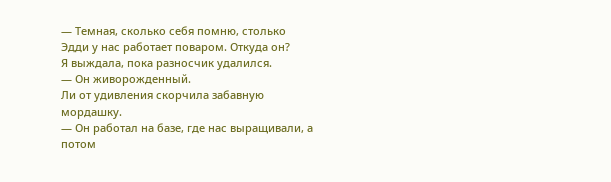— Темная, сколько себя помню, столько Эдди у нас работает поваром. Откуда он?
Я выждала, пока разносчик удалился.
— Он живорожденный.
Ли от удивления скорчила забавную мордашку.
— Он работал на базе, где нас выращивали, а потом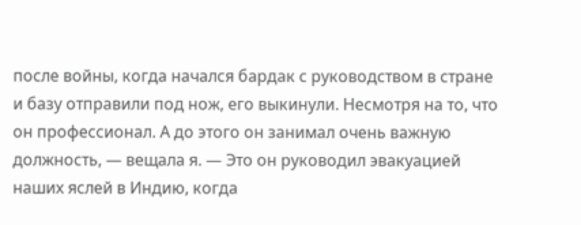после войны, когда начался бардак с руководством в стране и базу отправили под нож, его выкинули. Несмотря на то, что он профессионал. А до этого он занимал очень важную должность, — вещала я. — Это он руководил эвакуацией наших яслей в Индию, когда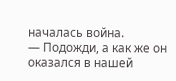началась война.
— Подожди, а как же он оказался в нашей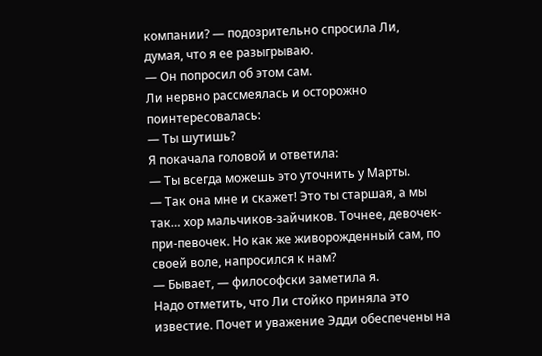компании? — подозрительно спросила Ли, думая, что я ее разыгрываю.
— Он попросил об этом сам.
Ли нервно рассмеялась и осторожно поинтересовалась:
— Ты шутишь?
Я покачала головой и ответила:
— Ты всегда можешь это уточнить у Марты.
— Так она мне и скажет! Это ты старшая, а мы так… хор мальчиков-зайчиков. Точнее, девочек-при-певочек. Но как же живорожденный сам, по своей воле, напросился к нам?
— Бывает, — философски заметила я.
Надо отметить, что Ли стойко приняла это известие. Почет и уважение Эдди обеспечены на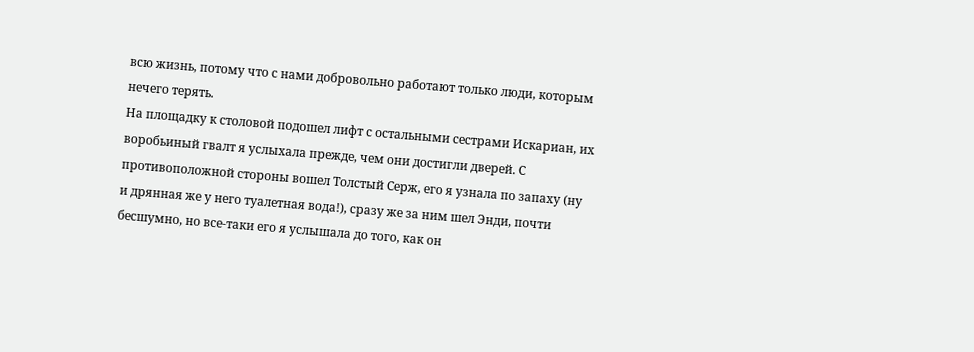всю жизнь, потому что с нами добровольно работают только люди, которым нечего терять.
На площадку к столовой подошел лифт с остальными сестрами Искариан, их воробьиный гвалт я услыхала прежде, чем они достигли дверей. С противоположной стороны вошел Толстый Серж, его я узнала по запаху (ну и дрянная же у него туалетная вода!), сразу же за ним шел Энди, почти бесшумно, но все-таки его я услышала до того, как он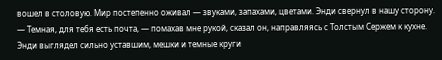вошел в столовую. Мир постепенно оживал — звуками, запахами, цветами. Энди свернул в нашу сторону.
— Темная, для тебя есть почта, — помахав мне рукой, сказал он, направляясь с Толстым Сержем к кухне.
Энди выглядел сильно уставшим, мешки и темные круги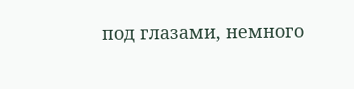под глазами, немного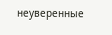неуверенные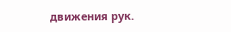движения рук.